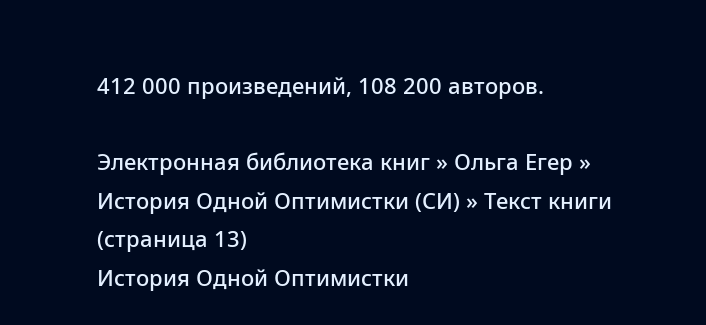412 000 произведений, 108 200 авторов.

Электронная библиотека книг » Ольга Егер » История Одной Оптимистки (СИ) » Текст книги (страница 13)
История Одной Оптимистки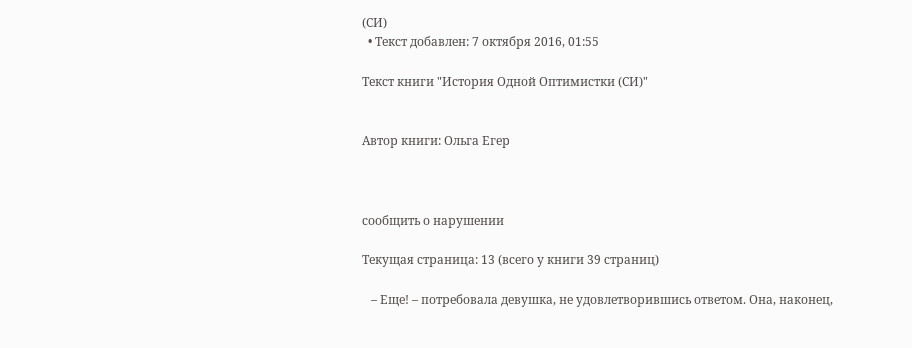(СИ)
  • Текст добавлен: 7 октября 2016, 01:55

Текст книги "История Одной Оптимистки (СИ)"


Автор книги: Ольга Егер



сообщить о нарушении

Текущая страница: 13 (всего у книги 39 страниц)

   – Еще! – потребовала девушка, не удовлетворившись ответом. Она, наконец,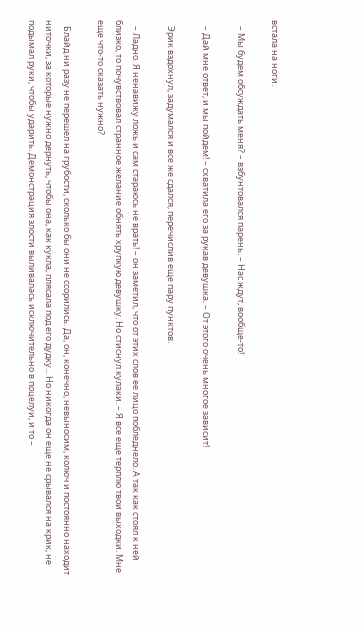встала на ноги.

   – Мы будем обсуждать меня? – взбунтовался парень. – Нас ждут, вообще-то!

   – Дай мне ответ, и мы пойдем! – схватила его за рукав девушка. – От этого очень многое зависит!

   Эрик вздохнул, задумался и все же сдался, перечислив еще пару пунктов.

   – Ладно. Я ненавижу ложь и сам стараюсь не врать! – он заметил, что от этих слов ее лицо побледнело. А так как стоял к ней близко, то почувствовал странное желание обнять хрупкую девушку. Но стиснул кулаки. – Я все еще терплю твои выходки. Мне еще что-то сказать нужно?

   Блайд ни разу не перешел на грубости, сколько бы они не ссорились. Да, он, конечно, невыносим, колюч и постоянно находит ниточки, за которые нужно дернуть, чтобы она, как кукла, плясала под его дудку... Но никогда он еще не срывался на крик, не подымал руки, чтобы ударить. Демонстрация злости выливалась исключительно в поцелуи, и то –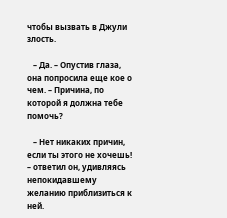чтобы вызвать в Джули злость.

   – Да. – Опустив глаза, она попросила еще кое о чем. – Причина, по которой я должна тебе помочь?

   – Нет никаких причин, если ты этого не хочешь! – ответил он, удивляясь непокидавшему желанию приблизиться к ней.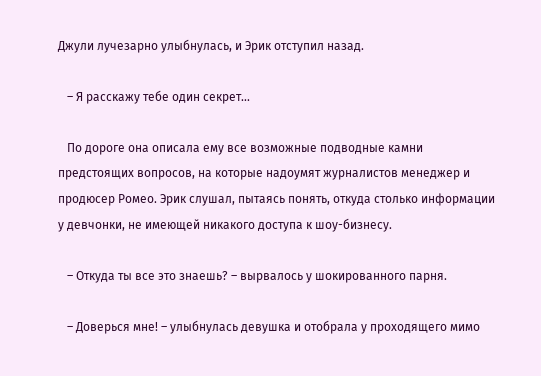Джули лучезарно улыбнулась, и Эрик отступил назад.

   – Я расскажу тебе один секрет...

   По дороге она описала ему все возможные подводные камни предстоящих вопросов, на которые надоумят журналистов менеджер и продюсер Ромео. Эрик слушал, пытаясь понять, откуда столько информации у девчонки, не имеющей никакого доступа к шоу-бизнесу.

   – Откуда ты все это знаешь? – вырвалось у шокированного парня.

   – Доверься мне! – улыбнулась девушка и отобрала у проходящего мимо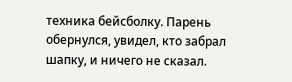техника бейсболку. Парень обернулся, увидел, кто забрал шапку, и ничего не сказал.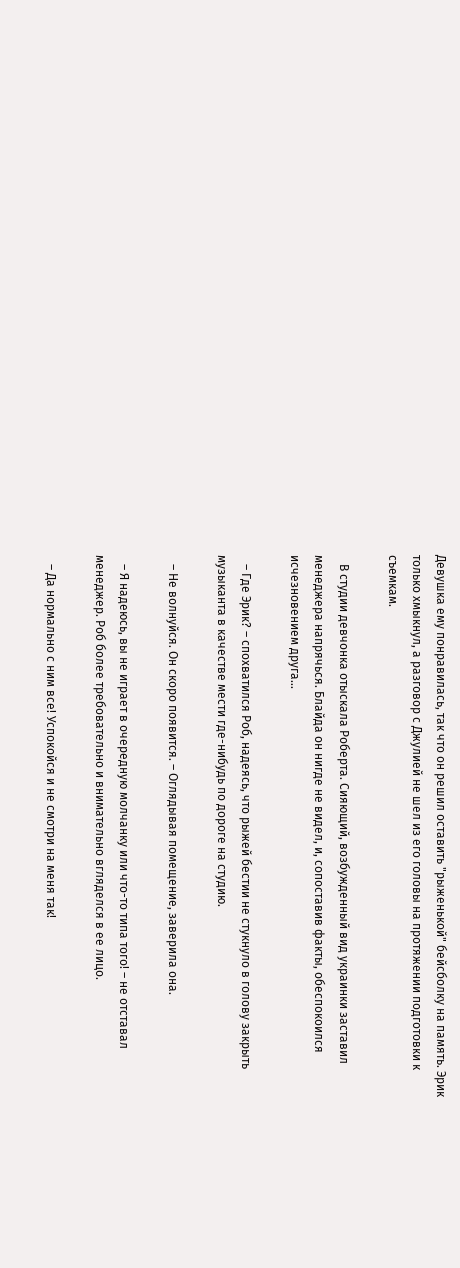Девушка ему понравилась, так что он решил оставить "рыженькой" бейсболку на память. Эрик только хмыкнул, а разговор с Джулией не шел из его головы на протяжении подготовки к съемкам.

   В студии девчонка отыскала Роберта. Сияющий, возбужденный вид украинки заставил менеджера напрячься. Блайда он нигде не видел, и, сопоставив факты, обеспокоился исчезновением друга...

   – Где Эрик? – спохватился Роб, надеясь, что рыжей бестии не стукнуло в голову закрыть музыканта в качестве мести где-нибудь по дороге на студию.

   – Не волнуйся. Он скоро появится. – Оглядывая помещение, заверила она.

   – Я надеюсь, вы не играет в очередную молчанку или что-то типа того! – не отставал менеджер. Роб более требовательно и внимательно вгляделся в ее лицо.

   – Да нормально с ним все! Успокойся и не смотри на меня так!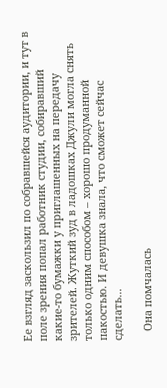Ее взгляд заскользил по собравшейся аудитории, и тут в поле зрения попал работник студии, собиравший какие-то бумажки у приглашенных на передачу зрителей. Жуткий зуд в ладошках Джули могла снять только одним способом – хорошо продуманной пакостью. И девушка знала, что сможет сейчас сделать...

   Она помчалась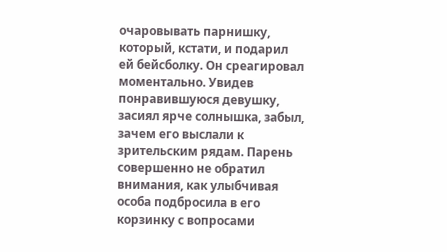очаровывать парнишку, который, кстати, и подарил ей бейсболку. Он среагировал моментально. Увидев понравившуюся девушку, засиял ярче солнышка, забыл, зачем его выслали к зрительским рядам. Парень совершенно не обратил внимания, как улыбчивая особа подбросила в его корзинку с вопросами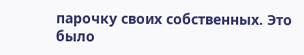парочку своих собственных. Это было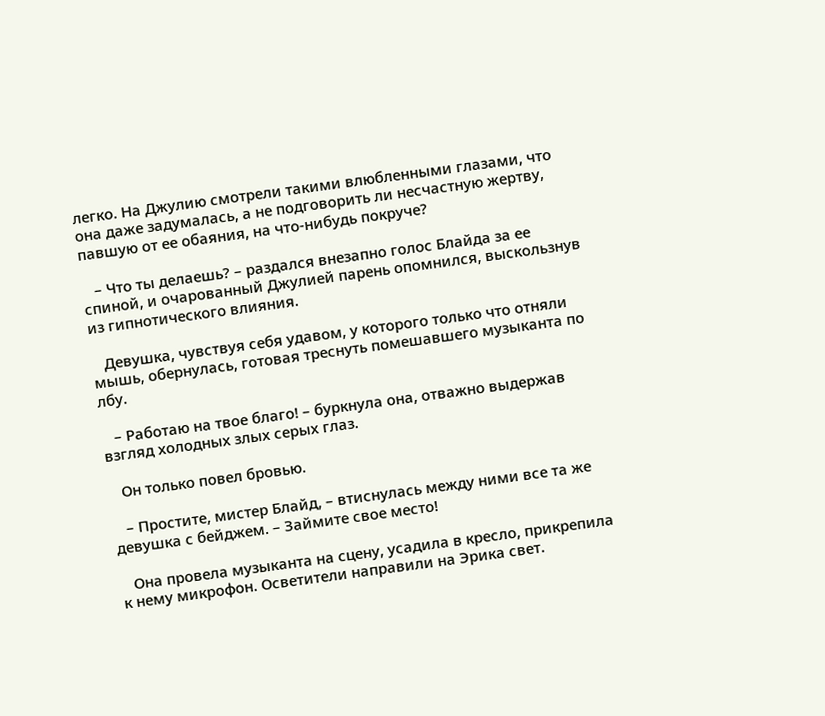легко. На Джулию смотрели такими влюбленными глазами, что она даже задумалась, а не подговорить ли несчастную жертву, павшую от ее обаяния, на что-нибудь покруче?

   – Что ты делаешь? – раздался внезапно голос Блайда за ее спиной, и очарованный Джулией парень опомнился, выскользнув из гипнотического влияния.

   Девушка, чувствуя себя удавом, у которого только что отняли мышь, обернулась, готовая треснуть помешавшего музыканта по лбу.

   – Работаю на твое благо! – буркнула она, отважно выдержав взгляд холодных злых серых глаз.

   Он только повел бровью.

   – Простите, мистер Блайд, – втиснулась между ними все та же девушка с бейджем. – Займите свое место!

   Она провела музыканта на сцену, усадила в кресло, прикрепила к нему микрофон. Осветители направили на Эрика свет.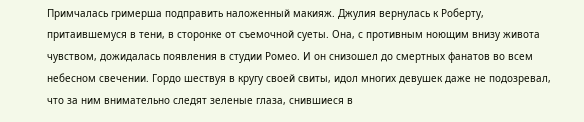Примчалась гримерша подправить наложенный макияж. Джулия вернулась к Роберту, притаившемуся в тени, в сторонке от съемочной суеты. Она, с противным ноющим внизу живота чувством, дожидалась появления в студии Ромео. И он снизошел до смертных фанатов во всем небесном свечении. Гордо шествуя в кругу своей свиты, идол многих девушек даже не подозревал, что за ним внимательно следят зеленые глаза, снившиеся в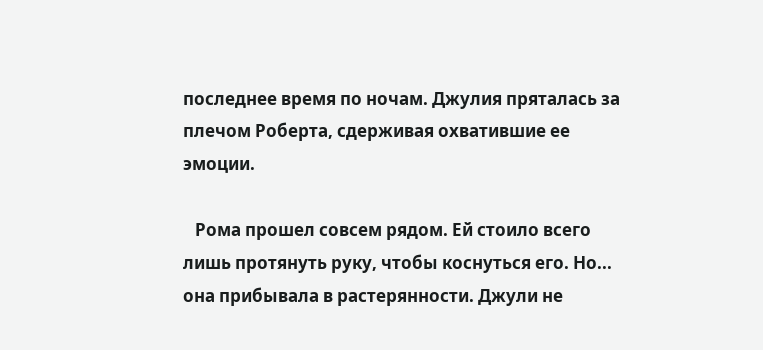последнее время по ночам. Джулия пряталась за плечом Роберта, сдерживая охватившие ее эмоции.

   Рома прошел совсем рядом. Ей стоило всего лишь протянуть руку, чтобы коснуться его. Но... она прибывала в растерянности. Джули не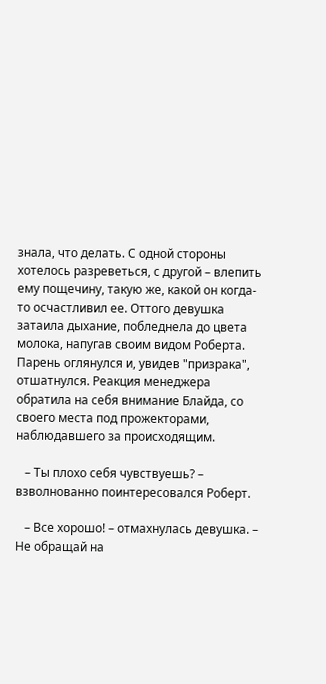знала, что делать. С одной стороны хотелось разреветься, с другой – влепить ему пощечину, такую же, какой он когда-то осчастливил ее. Оттого девушка затаила дыхание, побледнела до цвета молока, напугав своим видом Роберта. Парень оглянулся и, увидев "призрака", отшатнулся. Реакция менеджера обратила на себя внимание Блайда, со своего места под прожекторами, наблюдавшего за происходящим.

   – Ты плохо себя чувствуешь? – взволнованно поинтересовался Роберт.

   – Все хорошо! – отмахнулась девушка. – Не обращай на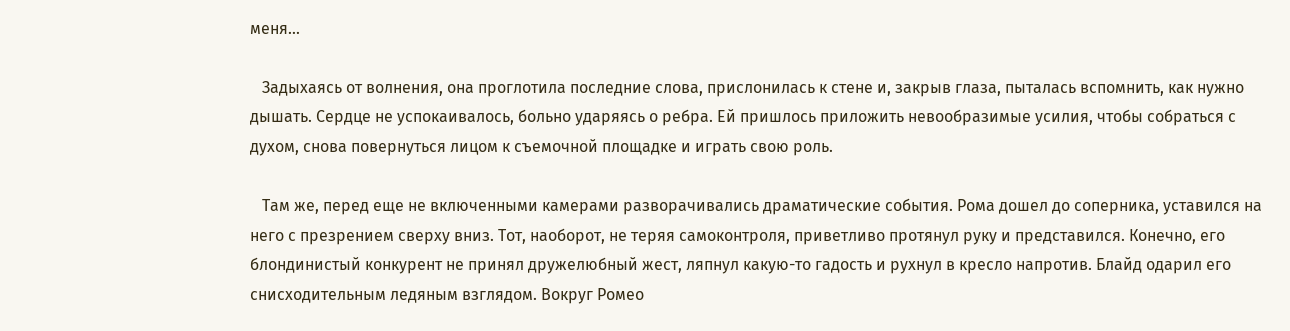меня...

   Задыхаясь от волнения, она проглотила последние слова, прислонилась к стене и, закрыв глаза, пыталась вспомнить, как нужно дышать. Сердце не успокаивалось, больно ударяясь о ребра. Ей пришлось приложить невообразимые усилия, чтобы собраться с духом, снова повернуться лицом к съемочной площадке и играть свою роль.

   Там же, перед еще не включенными камерами разворачивались драматические события. Рома дошел до соперника, уставился на него с презрением сверху вниз. Тот, наоборот, не теряя самоконтроля, приветливо протянул руку и представился. Конечно, его блондинистый конкурент не принял дружелюбный жест, ляпнул какую-то гадость и рухнул в кресло напротив. Блайд одарил его снисходительным ледяным взглядом. Вокруг Ромео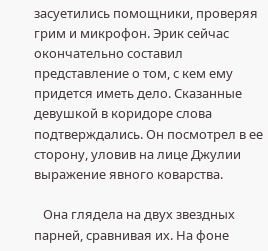засуетились помощники, проверяя грим и микрофон. Эрик сейчас окончательно составил представление о том, с кем ему придется иметь дело. Сказанные девушкой в коридоре слова подтверждались. Он посмотрел в ее сторону, уловив на лице Джулии выражение явного коварства.

   Она глядела на двух звездных парней, сравнивая их. На фоне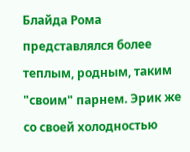Блайда Рома представлялся более теплым, родным, таким "своим" парнем. Эрик же со своей холодностью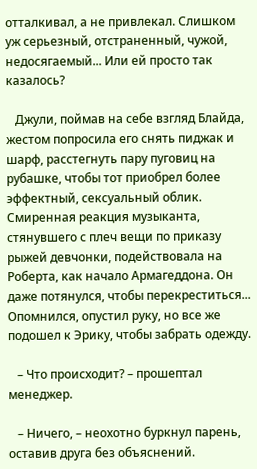отталкивал, а не привлекал. Слишком уж серьезный, отстраненный, чужой, недосягаемый... Или ей просто так казалось?

   Джули, поймав на себе взгляд Блайда, жестом попросила его снять пиджак и шарф, расстегнуть пару пуговиц на рубашке, чтобы тот приобрел более эффектный, сексуальный облик. Смиренная реакция музыканта, стянувшего с плеч вещи по приказу рыжей девчонки, подействовала на Роберта, как начало Армагеддона. Он даже потянулся, чтобы перекреститься... Опомнился, опустил руку, но все же подошел к Эрику, чтобы забрать одежду.

   – Что происходит? – прошептал менеджер.

   – Ничего, – неохотно буркнул парень, оставив друга без объяснений.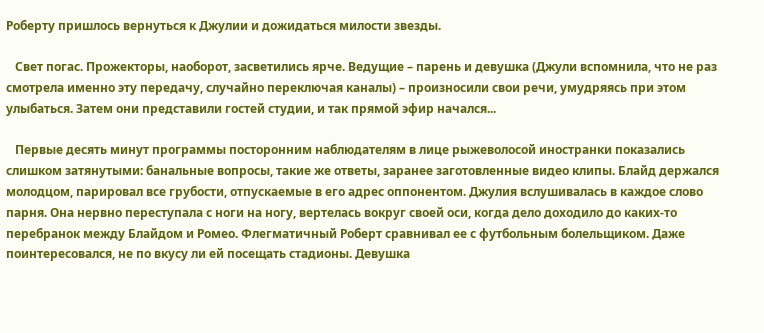Роберту пришлось вернуться к Джулии и дожидаться милости звезды.

   Свет погас. Прожекторы, наоборот, засветились ярче. Ведущие – парень и девушка (Джули вспомнила, что не раз смотрела именно эту передачу, случайно переключая каналы) – произносили свои речи, умудряясь при этом улыбаться. Затем они представили гостей студии, и так прямой эфир начался...

   Первые десять минут программы посторонним наблюдателям в лице рыжеволосой иностранки показались слишком затянутыми: банальные вопросы, такие же ответы, заранее заготовленные видео клипы. Блайд держался молодцом, парировал все грубости, отпускаемые в его адрес оппонентом. Джулия вслушивалась в каждое слово парня. Она нервно переступала с ноги на ногу, вертелась вокруг своей оси, когда дело доходило до каких-то перебранок между Блайдом и Ромео. Флегматичный Роберт сравнивал ее с футбольным болельщиком. Даже поинтересовался, не по вкусу ли ей посещать стадионы. Девушка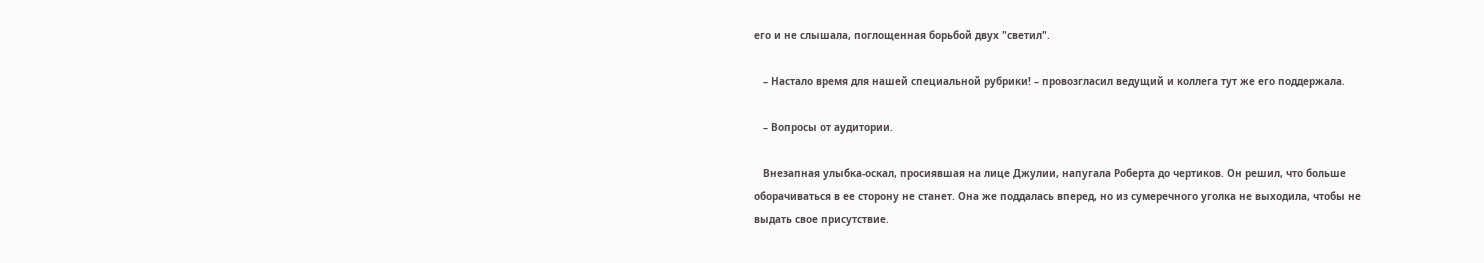его и не слышала, поглощенная борьбой двух "светил".

   – Настало время для нашей специальной рубрики! – провозгласил ведущий и коллега тут же его поддержала.

   – Вопросы от аудитории.

   Внезапная улыбка-оскал, просиявшая на лице Джулии, напугала Роберта до чертиков. Он решил, что больше оборачиваться в ее сторону не станет. Она же поддалась вперед, но из сумеречного уголка не выходила, чтобы не выдать свое присутствие.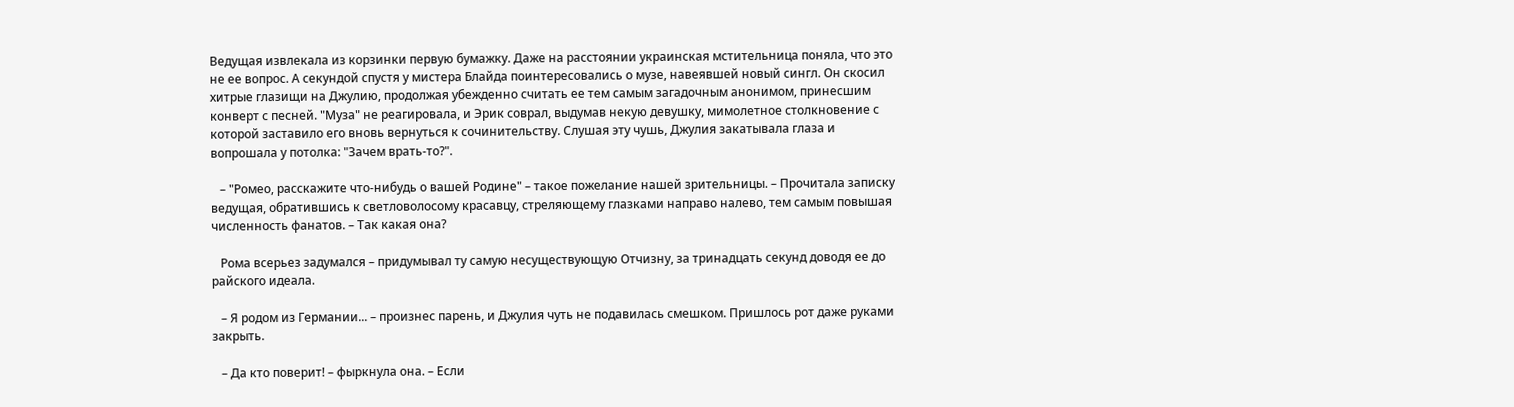Ведущая извлекала из корзинки первую бумажку. Даже на расстоянии украинская мстительница поняла, что это не ее вопрос. А секундой спустя у мистера Блайда поинтересовались о музе, навеявшей новый сингл. Он скосил хитрые глазищи на Джулию, продолжая убежденно считать ее тем самым загадочным анонимом, принесшим конверт с песней. "Муза" не реагировала, и Эрик соврал, выдумав некую девушку, мимолетное столкновение с которой заставило его вновь вернуться к сочинительству. Слушая эту чушь, Джулия закатывала глаза и вопрошала у потолка: "Зачем врать-то?".

   – "Ромео, расскажите что-нибудь о вашей Родине" – такое пожелание нашей зрительницы. – Прочитала записку ведущая, обратившись к светловолосому красавцу, стреляющему глазками направо налево, тем самым повышая численность фанатов. – Так какая она?

   Рома всерьез задумался – придумывал ту самую несуществующую Отчизну, за тринадцать секунд доводя ее до райского идеала.

   – Я родом из Германии... – произнес парень, и Джулия чуть не подавилась смешком. Пришлось рот даже руками закрыть.

   – Да кто поверит! – фыркнула она. – Если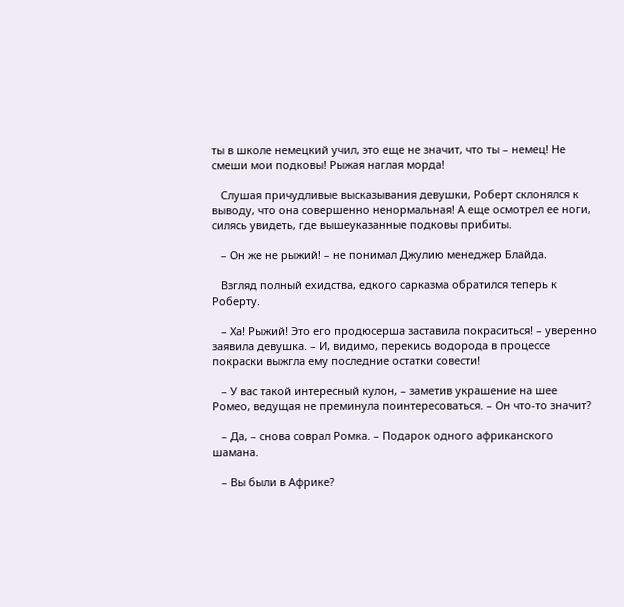ты в школе немецкий учил, это еще не значит, что ты – немец! Не смеши мои подковы! Рыжая наглая морда!

   Слушая причудливые высказывания девушки, Роберт склонялся к выводу, что она совершенно ненормальная! А еще осмотрел ее ноги, силясь увидеть, где вышеуказанные подковы прибиты.

   – Он же не рыжий! – не понимал Джулию менеджер Блайда.

   Взгляд полный ехидства, едкого сарказма обратился теперь к Роберту.

   – Ха! Рыжий! Это его продюсерша заставила покраситься! – уверенно заявила девушка. – И, видимо, перекись водорода в процессе покраски выжгла ему последние остатки совести!

   – У вас такой интересный кулон, – заметив украшение на шее Ромео, ведущая не преминула поинтересоваться. – Он что-то значит?

   – Да, – снова соврал Ромка. – Подарок одного африканского шамана.

   – Вы были в Африке?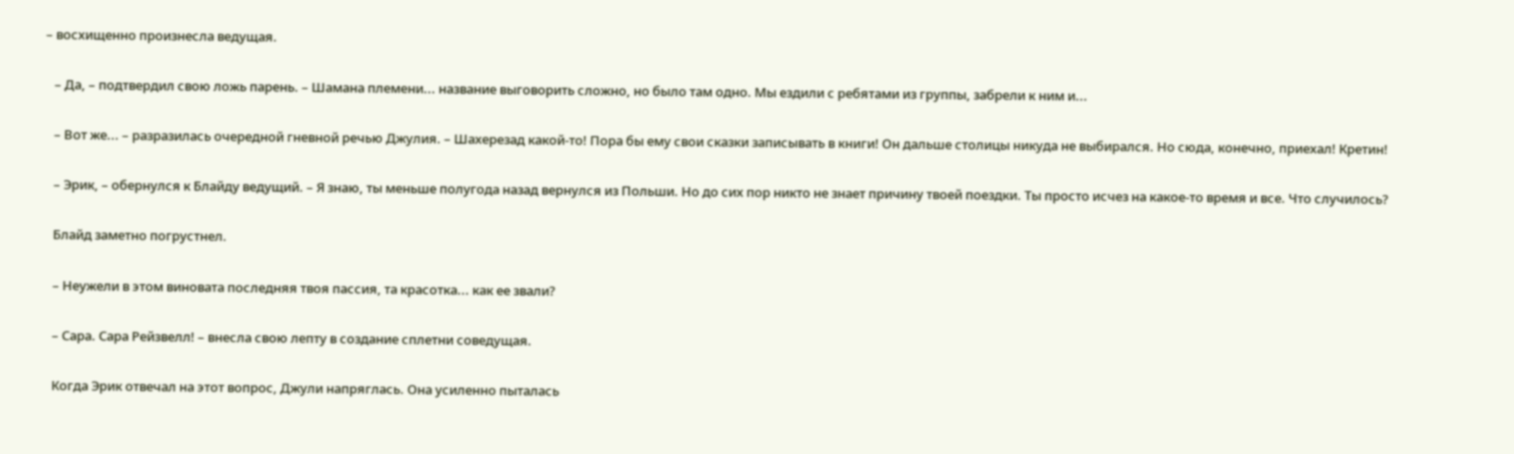– восхищенно произнесла ведущая.

   – Да, – подтвердил свою ложь парень. – Шамана племени... название выговорить сложно, но было там одно. Мы ездили с ребятами из группы, забрели к ним и...

   – Вот же... – разразилась очередной гневной речью Джулия. – Шахерезад какой-то! Пора бы ему свои сказки записывать в книги! Он дальше столицы никуда не выбирался. Но сюда, конечно, приехал! Кретин!

   – Эрик, – обернулся к Блайду ведущий. – Я знаю, ты меньше полугода назад вернулся из Польши. Но до сих пор никто не знает причину твоей поездки. Ты просто исчез на какое-то время и все. Что случилось?

   Блайд заметно погрустнел.

   – Неужели в этом виновата последняя твоя пассия, та красотка... как ее звали?

   – Сара. Сара Рейзвелл! – внесла свою лепту в создание сплетни соведущая.

   Когда Эрик отвечал на этот вопрос, Джули напряглась. Она усиленно пыталась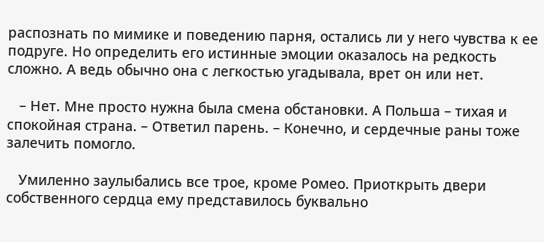распознать по мимике и поведению парня, остались ли у него чувства к ее подруге. Но определить его истинные эмоции оказалось на редкость сложно. А ведь обычно она с легкостью угадывала, врет он или нет.

   – Нет. Мне просто нужна была смена обстановки. А Польша – тихая и спокойная страна. – Ответил парень. – Конечно, и сердечные раны тоже залечить помогло.

   Умиленно заулыбались все трое, кроме Ромео. Приоткрыть двери собственного сердца ему представилось буквально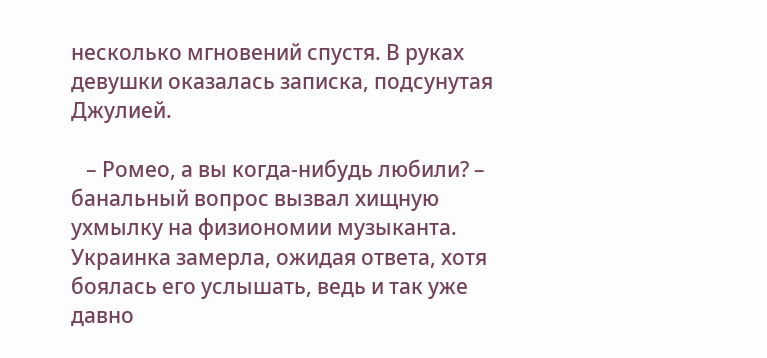несколько мгновений спустя. В руках девушки оказалась записка, подсунутая Джулией.

   – Ромео, а вы когда-нибудь любили? – банальный вопрос вызвал хищную ухмылку на физиономии музыканта. Украинка замерла, ожидая ответа, хотя боялась его услышать, ведь и так уже давно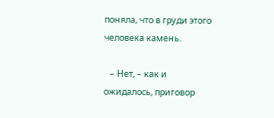поняла, что в груди этого человека камень.

   – Нет, – как и ожидалось, приговор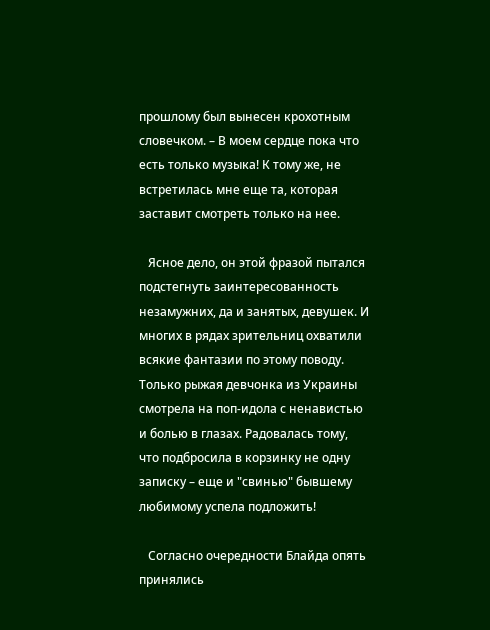прошлому был вынесен крохотным словечком. – В моем сердце пока что есть только музыка! К тому же, не встретилась мне еще та, которая заставит смотреть только на нее.

   Ясное дело, он этой фразой пытался подстегнуть заинтересованность незамужних, да и занятых, девушек. И многих в рядах зрительниц охватили всякие фантазии по этому поводу. Только рыжая девчонка из Украины смотрела на поп-идола с ненавистью и болью в глазах. Радовалась тому, что подбросила в корзинку не одну записку – еще и "свинью" бывшему любимому успела подложить!

   Согласно очередности Блайда опять принялись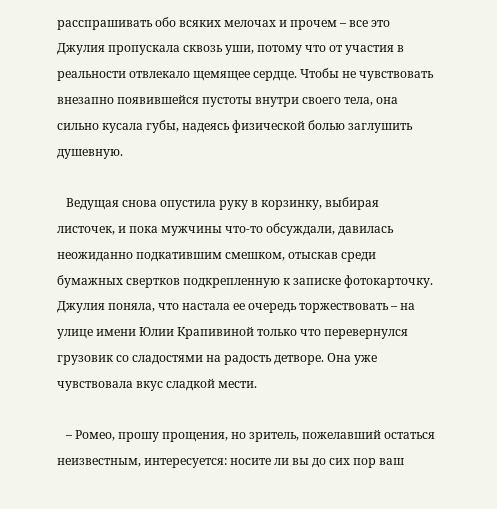расспрашивать обо всяких мелочах и прочем – все это Джулия пропускала сквозь уши, потому что от участия в реальности отвлекало щемящее сердце. Чтобы не чувствовать внезапно появившейся пустоты внутри своего тела, она сильно кусала губы, надеясь физической болью заглушить душевную.

   Ведущая снова опустила руку в корзинку, выбирая листочек, и пока мужчины что-то обсуждали, давилась неожиданно подкатившим смешком, отыскав среди бумажных свертков подкрепленную к записке фотокарточку. Джулия поняла, что настала ее очередь торжествовать – на улице имени Юлии Крапивиной только что перевернулся грузовик со сладостями на радость детворе. Она уже чувствовала вкус сладкой мести.

   – Ромео, прошу прощения, но зритель, пожелавший остаться неизвестным, интересуется: носите ли вы до сих пор ваш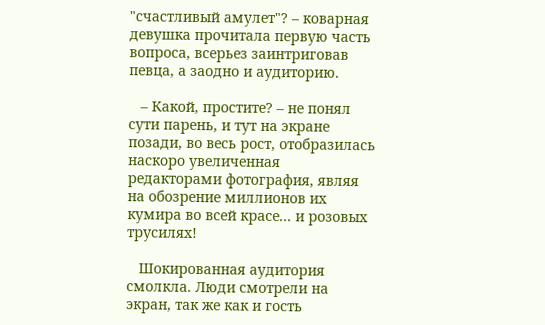"счастливый амулет"? – коварная девушка прочитала первую часть вопроса, всерьез заинтриговав певца, а заодно и аудиторию.

   – Какой, простите? – не понял сути парень, и тут на экране позади, во весь рост, отобразилась наскоро увеличенная редакторами фотография, являя на обозрение миллионов их кумира во всей красе... и розовых трусилях!

   Шокированная аудитория смолкла. Люди смотрели на экран, так же как и гость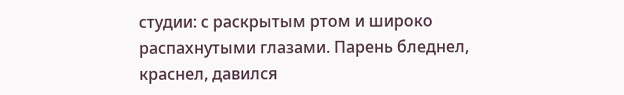студии: с раскрытым ртом и широко распахнутыми глазами. Парень бледнел, краснел, давился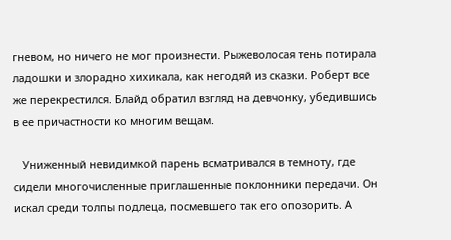гневом, но ничего не мог произнести. Рыжеволосая тень потирала ладошки и злорадно хихикала, как негодяй из сказки. Роберт все же перекрестился. Блайд обратил взгляд на девчонку, убедившись в ее причастности ко многим вещам.

   Униженный невидимкой парень всматривался в темноту, где сидели многочисленные приглашенные поклонники передачи. Он искал среди толпы подлеца, посмевшего так его опозорить. А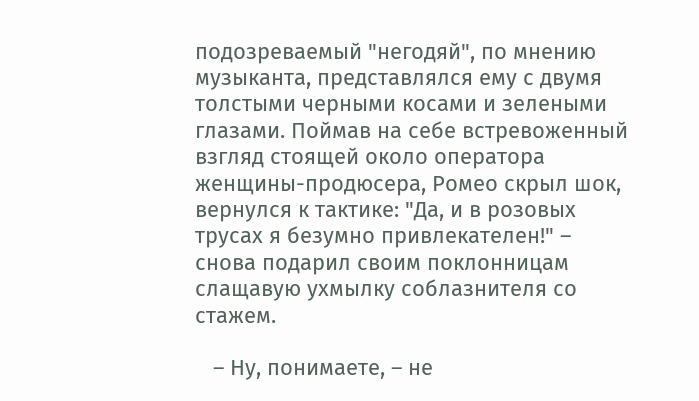подозреваемый "негодяй", по мнению музыканта, представлялся ему с двумя толстыми черными косами и зелеными глазами. Поймав на себе встревоженный взгляд стоящей около оператора женщины-продюсера, Ромео скрыл шок, вернулся к тактике: "Да, и в розовых трусах я безумно привлекателен!" – снова подарил своим поклонницам слащавую ухмылку соблазнителя со стажем.

   – Ну, понимаете, – не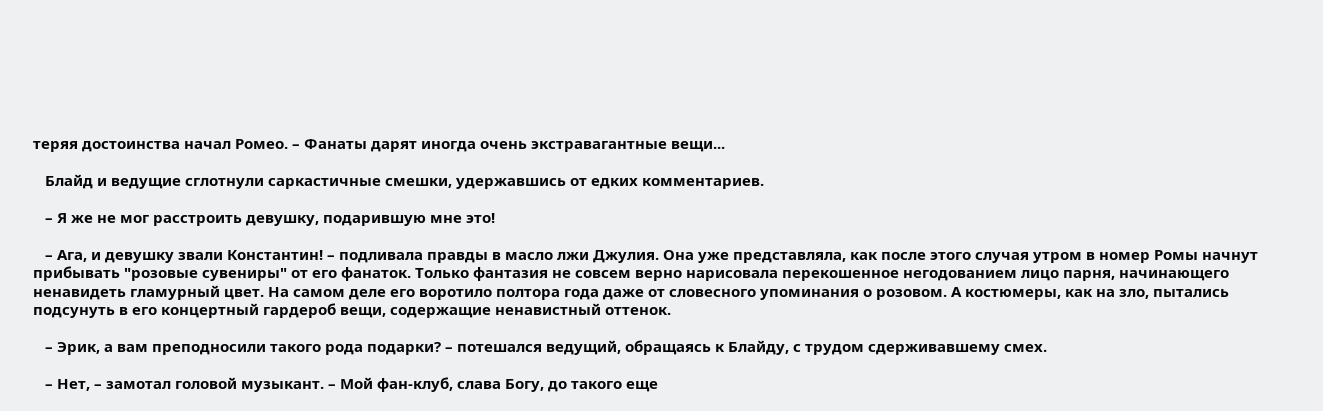теряя достоинства начал Ромео. – Фанаты дарят иногда очень экстравагантные вещи...

   Блайд и ведущие сглотнули саркастичные смешки, удержавшись от едких комментариев.

   – Я же не мог расстроить девушку, подарившую мне это!

   – Ага, и девушку звали Константин! – подливала правды в масло лжи Джулия. Она уже представляла, как после этого случая утром в номер Ромы начнут прибывать "розовые сувениры" от его фанаток. Только фантазия не совсем верно нарисовала перекошенное негодованием лицо парня, начинающего ненавидеть гламурный цвет. На самом деле его воротило полтора года даже от словесного упоминания о розовом. А костюмеры, как на зло, пытались подсунуть в его концертный гардероб вещи, содержащие ненавистный оттенок.

   – Эрик, а вам преподносили такого рода подарки? – потешался ведущий, обращаясь к Блайду, с трудом сдерживавшему смех.

   – Нет, – замотал головой музыкант. – Мой фан-клуб, слава Богу, до такого еще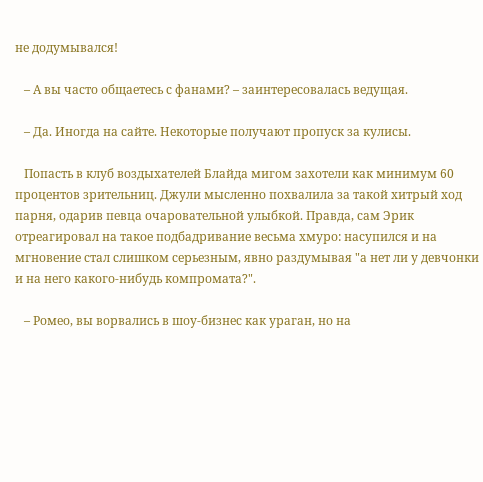не додумывался!

   – А вы часто общаетесь с фанами? – заинтересовалась ведущая.

   – Да. Иногда на сайте. Некоторые получают пропуск за кулисы.

   Попасть в клуб воздыхателей Блайда мигом захотели как минимум 60 процентов зрительниц. Джули мысленно похвалила за такой хитрый ход парня, одарив певца очаровательной улыбкой. Правда, сам Эрик отреагировал на такое подбадривание весьма хмуро: насупился и на мгновение стал слишком серьезным, явно раздумывая "а нет ли у девчонки и на него какого-нибудь компромата?".

   – Ромео, вы ворвались в шоу-бизнес как ураган, но на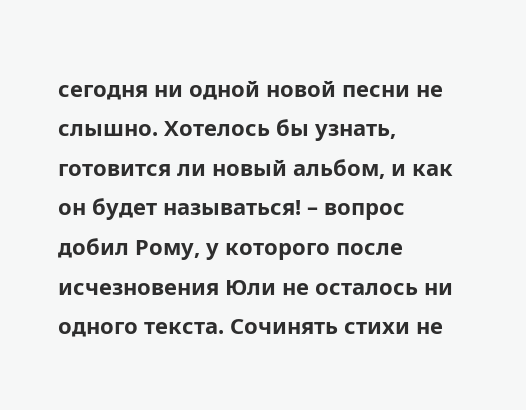сегодня ни одной новой песни не слышно. Хотелось бы узнать, готовится ли новый альбом, и как он будет называться! – вопрос добил Рому, у которого после исчезновения Юли не осталось ни одного текста. Сочинять стихи не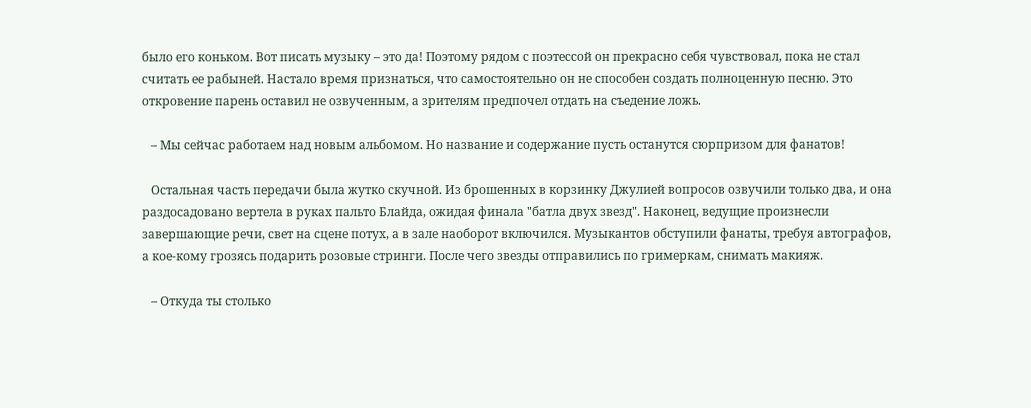было его коньком. Вот писать музыку – это да! Поэтому рядом с поэтессой он прекрасно себя чувствовал, пока не стал считать ее рабыней. Настало время признаться, что самостоятельно он не способен создать полноценную песню. Это откровение парень оставил не озвученным, а зрителям предпочел отдать на съедение ложь.

   – Мы сейчас работаем над новым альбомом. Но название и содержание пусть останутся сюрпризом для фанатов!

   Остальная часть передачи была жутко скучной. Из брошенных в корзинку Джулией вопросов озвучили только два, и она раздосадовано вертела в руках пальто Блайда, ожидая финала "батла двух звезд". Наконец, ведущие произнесли завершающие речи, свет на сцене потух, а в зале наоборот включился. Музыкантов обступили фанаты, требуя автографов, а кое-кому грозясь подарить розовые стринги. После чего звезды отправились по гримеркам, снимать макияж.

   – Откуда ты столько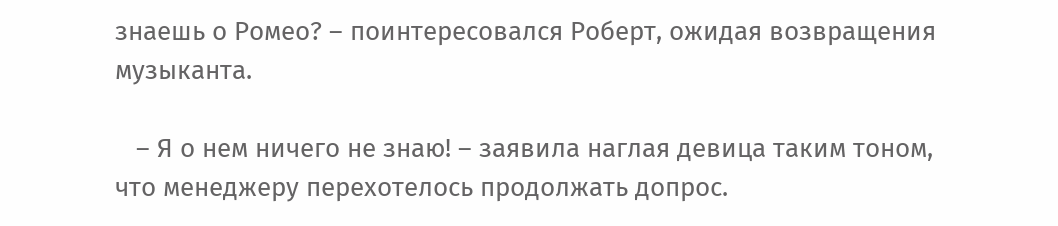знаешь о Ромео? – поинтересовался Роберт, ожидая возвращения музыканта.

   – Я о нем ничего не знаю! – заявила наглая девица таким тоном, что менеджеру перехотелось продолжать допрос.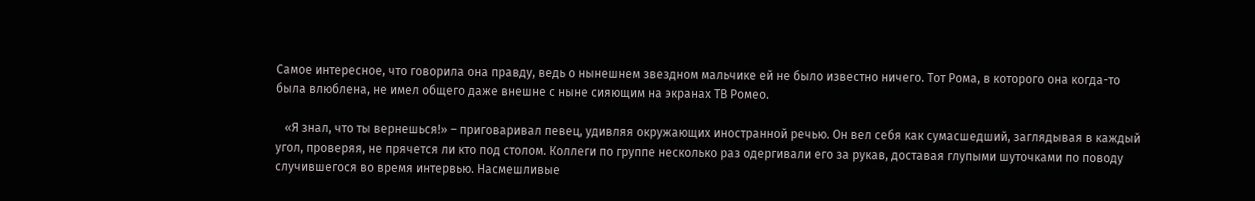Самое интересное, что говорила она правду, ведь о нынешнем звездном мальчике ей не было известно ничего. Тот Рома, в которого она когда-то была влюблена, не имел общего даже внешне с ныне сияющим на экранах ТВ Ромео.

   «Я знал, что ты вернешься!» – приговаривал певец, удивляя окружающих иностранной речью. Он вел себя как сумасшедший, заглядывая в каждый угол, проверяя, не прячется ли кто под столом. Коллеги по группе несколько раз одергивали его за рукав, доставая глупыми шуточками по поводу случившегося во время интервью. Насмешливые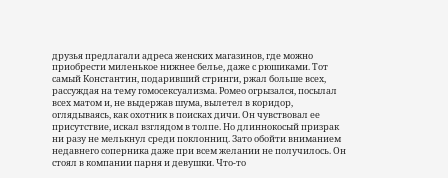друзья предлагали адреса женских магазинов, где можно приобрести миленькое нижнее белье, даже с рюшиками. Тот самый Константин, подаривший стринги, ржал больше всех, рассуждая на тему гомосексуализма. Ромео огрызался, посылал всех матом и, не выдержав шума, вылетел в коридор, оглядываясь, как охотник в поисках дичи. Он чувствовал ее присутствие, искал взглядом в толпе. Но длиннокосый призрак ни разу не мелькнул среди поклонниц. Зато обойти вниманием недавнего соперника даже при всем желании не получилось. Он стоял в компании парня и девушки. Что-то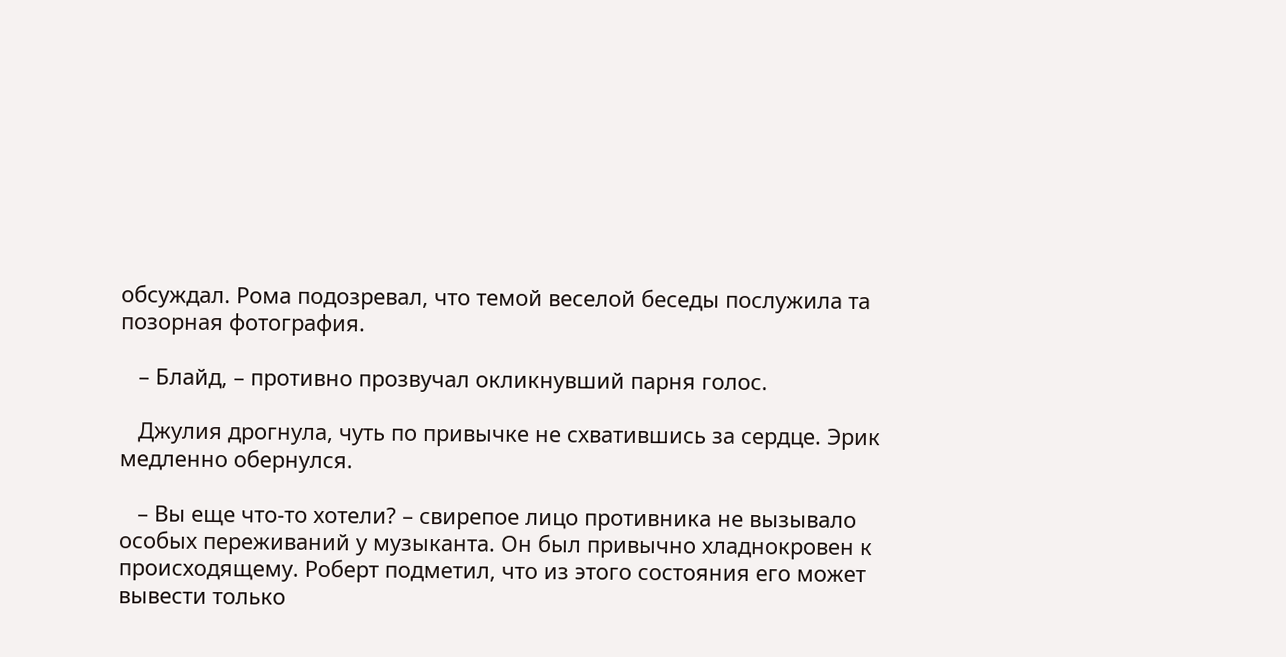обсуждал. Рома подозревал, что темой веселой беседы послужила та позорная фотография.

   – Блайд, – противно прозвучал окликнувший парня голос.

   Джулия дрогнула, чуть по привычке не схватившись за сердце. Эрик медленно обернулся.

   – Вы еще что-то хотели? – свирепое лицо противника не вызывало особых переживаний у музыканта. Он был привычно хладнокровен к происходящему. Роберт подметил, что из этого состояния его может вывести только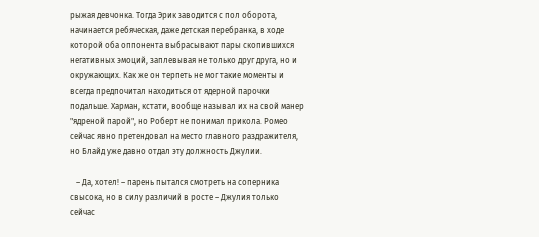рыжая девчонка. Тогда Эрик заводится с пол оборота, начинается ребяческая, даже детская перебранка, в ходе которой оба оппонента выбрасывают пары скопившихся негативных эмоций, заплевывая не только друг друга, но и окружающих. Как же он терпеть не мог такие моменты и всегда предпочитал находиться от ядерной парочки подальше. Харман, кстати, вообще называл их на свой манер "ядреной парой", но Роберт не понимал прикола. Ромео сейчас явно претендовал на место главного раздражителя, но Блайд уже давно отдал эту должность Джулии.

   – Да, хотел! – парень пытался смотреть на соперника свысока, но в силу различий в росте – Джулия только сейчас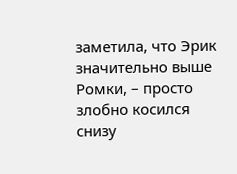заметила, что Эрик значительно выше Ромки, – просто злобно косился снизу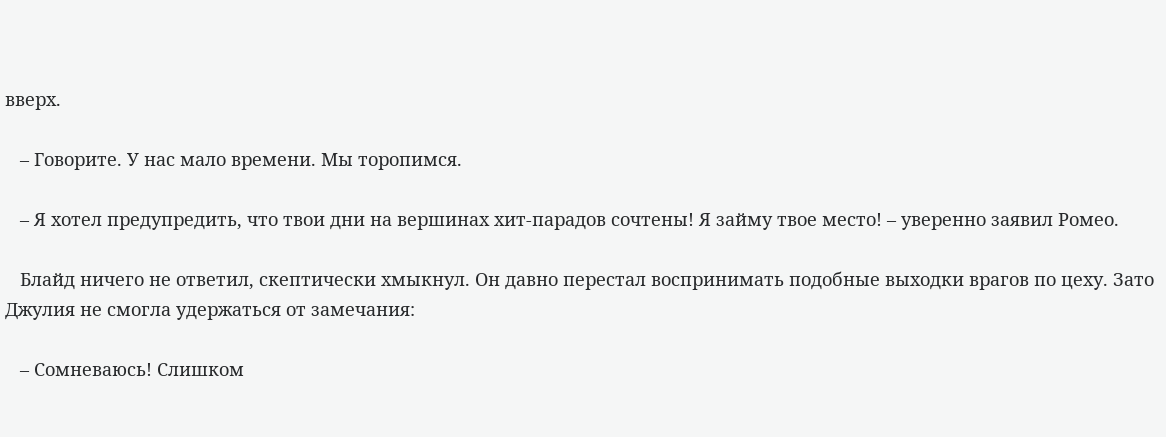вверх.

   – Говорите. У нас мало времени. Мы торопимся.

   – Я хотел предупредить, что твои дни на вершинах хит-парадов сочтены! Я займу твое место! – уверенно заявил Ромео.

   Блайд ничего не ответил, скептически хмыкнул. Он давно перестал воспринимать подобные выходки врагов по цеху. Зато Джулия не смогла удержаться от замечания:

   – Сомневаюсь! Слишком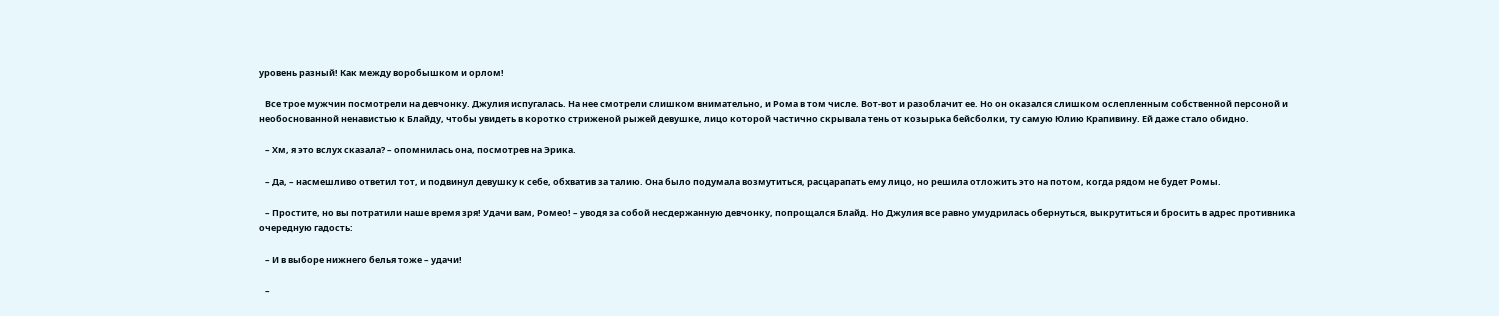уровень разный! Как между воробышком и орлом!

   Все трое мужчин посмотрели на девчонку. Джулия испугалась. На нее смотрели слишком внимательно, и Рома в том числе. Вот-вот и разоблачит ее. Но он оказался слишком ослепленным собственной персоной и необоснованной ненавистью к Блайду, чтобы увидеть в коротко стриженой рыжей девушке, лицо которой частично скрывала тень от козырька бейсболки, ту самую Юлию Крапивину. Ей даже стало обидно.

   – Хм, я это вслух сказала? – опомнилась она, посмотрев на Эрика.

   – Да, – насмешливо ответил тот, и подвинул девушку к себе, обхватив за талию. Она было подумала возмутиться, расцарапать ему лицо, но решила отложить это на потом, когда рядом не будет Ромы.

   – Простите, но вы потратили наше время зря! Удачи вам, Ромео! – уводя за собой несдержанную девчонку, попрощался Блайд. Но Джулия все равно умудрилась обернуться, выкрутиться и бросить в адрес противника очередную гадость:

   – И в выборе нижнего белья тоже – удачи!

   –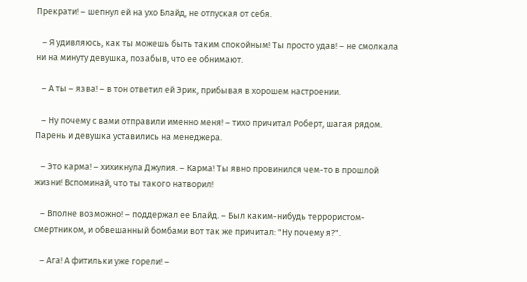Прекрати! – шепнул ей на ухо Блайд, не отпуская от себя.

   – Я удивляюсь, как ты можешь быть таким спокойным! Ты просто удав! – не смолкала ни на минуту девушка, позабыв, что ее обнимают.

   – А ты – язва! – в тон ответил ей Эрик, прибывая в хорошем настроении.

   – Ну почему с вами отправили именно меня! – тихо причитал Роберт, шагая рядом. Парень и девушка уставились на менеджера.

   – Это карма! – хихикнула Джулия. – Карма! Ты явно провинился чем-то в прошлой жизни! Вспоминай, что ты такого натворил!

   – Вполне возможно! – поддержал ее Блайд. – Был каким-нибудь террористом-смертником, и обвешанный бомбами вот так же причитал: "Ну почему я?".

   – Ага! А фитильки уже горели! –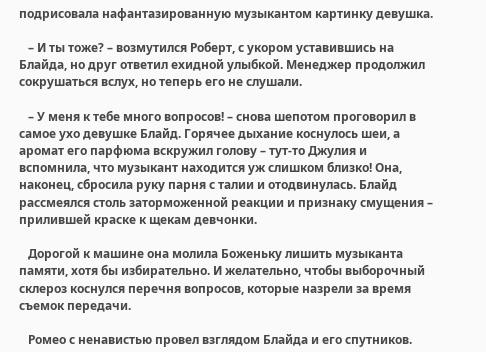подрисовала нафантазированную музыкантом картинку девушка.

   – И ты тоже? – возмутился Роберт, с укором уставившись на Блайда, но друг ответил ехидной улыбкой. Менеджер продолжил сокрушаться вслух, но теперь его не слушали.

   – У меня к тебе много вопросов! – снова шепотом проговорил в самое ухо девушке Блайд. Горячее дыхание коснулось шеи, а аромат его парфюма вскружил голову – тут-то Джулия и вспомнила, что музыкант находится уж слишком близко! Она, наконец, сбросила руку парня с талии и отодвинулась. Блайд рассмеялся столь заторможенной реакции и признаку смущения – прилившей краске к щекам девчонки.

   Дорогой к машине она молила Боженьку лишить музыканта памяти, хотя бы избирательно. И желательно, чтобы выборочный склероз коснулся перечня вопросов, которые назрели за время съемок передачи.

   Ромео с ненавистью провел взглядом Блайда и его спутников.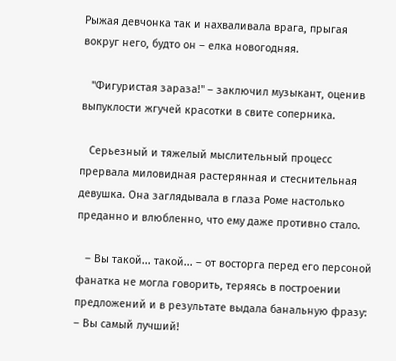Рыжая девчонка так и нахваливала врага, прыгая вокруг него, будто он – елка новогодняя.

   "Фигуристая зараза!" – заключил музыкант, оценив выпуклости жгучей красотки в свите соперника.

   Серьезный и тяжелый мыслительный процесс прервала миловидная растерянная и стеснительная девушка. Она заглядывала в глаза Роме настолько преданно и влюбленно, что ему даже противно стало.

   – Вы такой... такой... – от восторга перед его персоной фанатка не могла говорить, теряясь в построении предложений и в результате выдала банальную фразу: – Вы самый лучший!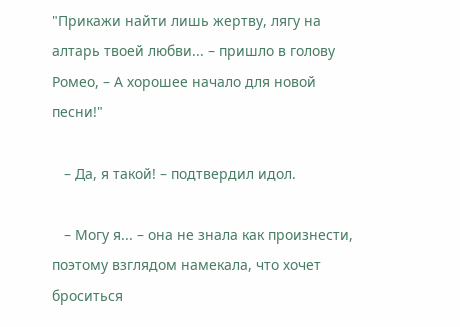"Прикажи найти лишь жертву, лягу на алтарь твоей любви... – пришло в голову Ромео, – А хорошее начало для новой песни!"

   – Да, я такой! – подтвердил идол.

   – Могу я... – она не знала как произнести, поэтому взглядом намекала, что хочет броситься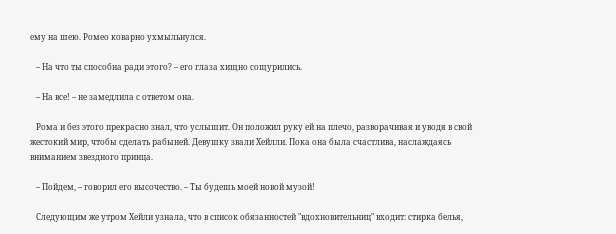ему на шею. Ромео коварно ухмыльнулся.

   – На что ты способна ради этого? – его глаза хищно сощурились.

   – На все! – не замедлила с ответом она.

   Рома и без этого прекрасно знал, что услышит. Он положил руку ей на плечо, разворачивая и уводя в свой жестокий мир, чтобы сделать рабыней. Девушку звали Хейлли. Пока она была счастлива, наслаждаясь вниманием звездного принца.

   – Пойдем, – говорил его высочество. – Ты будешь моей новой музой!

   Следующим же утром Хейли узнала, что в список обязанностей "вдохновительниц" входит: стирка белья,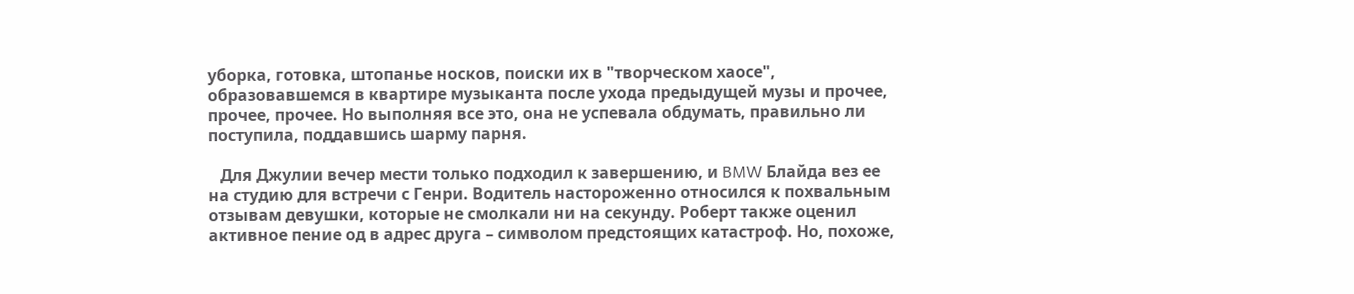уборка, готовка, штопанье носков, поиски их в "творческом хаосе", образовавшемся в квартире музыканта после ухода предыдущей музы и прочее, прочее, прочее. Но выполняя все это, она не успевала обдумать, правильно ли поступила, поддавшись шарму парня.

   Для Джулии вечер мести только подходил к завершению, и BMW Блайда вез ее на студию для встречи с Генри. Водитель настороженно относился к похвальным отзывам девушки, которые не смолкали ни на секунду. Роберт также оценил активное пение од в адрес друга – символом предстоящих катастроф. Но, похоже,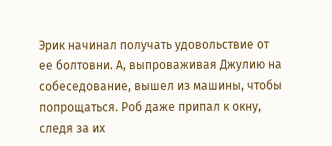Эрик начинал получать удовольствие от ее болтовни. А, выпроваживая Джулию на собеседование, вышел из машины, чтобы попрощаться. Роб даже припал к окну, следя за их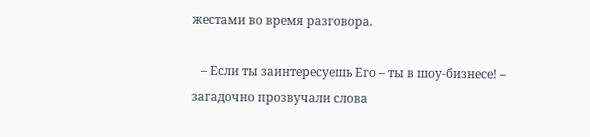жестами во время разговора.

   – Если ты заинтересуешь Его – ты в шоу-бизнесе! – загадочно прозвучали слова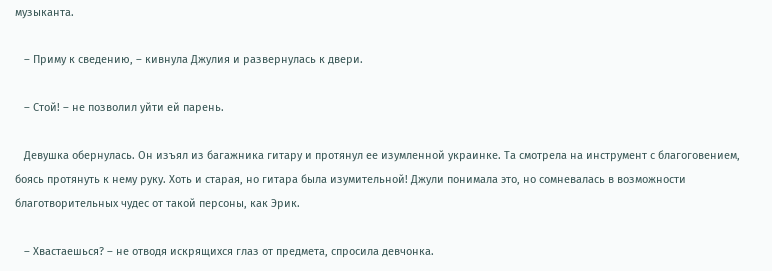музыканта.

   – Приму к сведению, – кивнула Джулия и развернулась к двери.

   – Стой! – не позволил уйти ей парень.

   Девушка обернулась. Он изъял из багажника гитару и протянул ее изумленной украинке. Та смотрела на инструмент с благоговением, боясь протянуть к нему руку. Хоть и старая, но гитара была изумительной! Джули понимала это, но сомневалась в возможности благотворительных чудес от такой персоны, как Эрик.

   – Хвастаешься? – не отводя искрящихся глаз от предмета, спросила девчонка.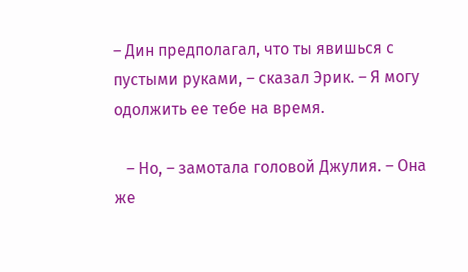– Дин предполагал, что ты явишься с пустыми руками, – сказал Эрик. – Я могу одолжить ее тебе на время.

   – Но, – замотала головой Джулия. – Она же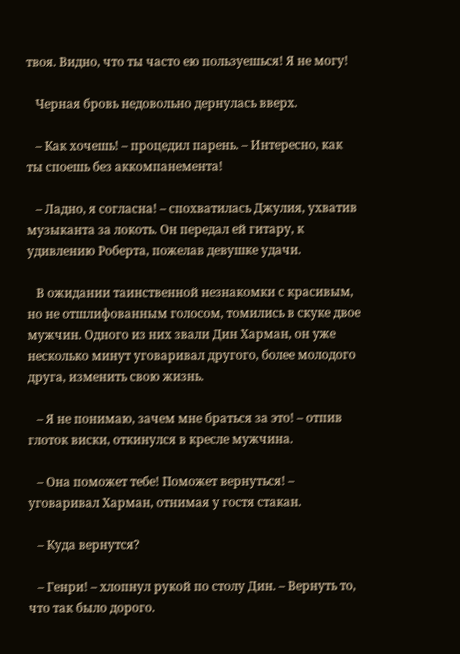твоя. Видно, что ты часто ею пользуешься! Я не могу!

   Черная бровь недовольно дернулась вверх.

   – Как хочешь! – процедил парень. – Интересно, как ты споешь без аккомпанемента!

   – Ладно, я согласна! – спохватилась Джулия, ухватив музыканта за локоть. Он передал ей гитару, к удивлению Роберта, пожелав девушке удачи.

   В ожидании таинственной незнакомки с красивым, но не отшлифованным голосом, томились в скуке двое мужчин. Одного из них звали Дин Харман, он уже несколько минут уговаривал другого, более молодого друга, изменить свою жизнь.

   – Я не понимаю, зачем мне браться за это! – отпив глоток виски, откинулся в кресле мужчина.

   – Она поможет тебе! Поможет вернуться! – уговаривал Харман, отнимая у гостя стакан.

   – Куда вернутся?

   – Генри! – хлопнул рукой по столу Дин. – Вернуть то, что так было дорого.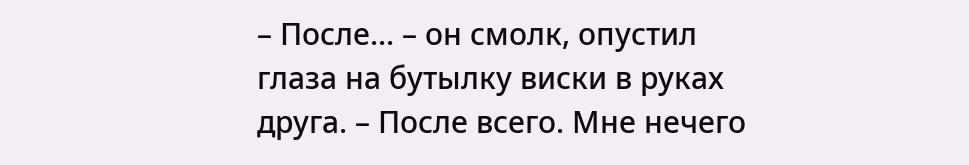– После... – он смолк, опустил глаза на бутылку виски в руках друга. – После всего. Мне нечего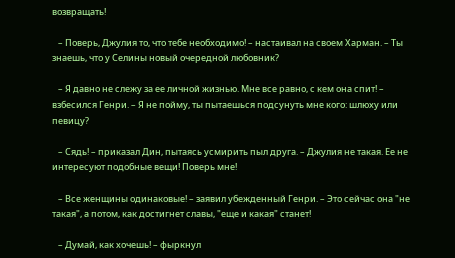возвращать!

   – Поверь, Джулия то, что тебе необходимо! – настаивал на своем Харман. – Ты знаешь, что у Селины новый очередной любовник?

   – Я давно не слежу за ее личной жизнью. Мне все равно, с кем она спит! – взбесился Генри. – Я не пойму, ты пытаешься подсунуть мне кого: шлюху или певицу?

   – Сядь! – приказал Дин, пытаясь усмирить пыл друга. – Джулия не такая. Ее не интересуют подобные вещи! Поверь мне!

   – Все женщины одинаковые! – заявил убежденный Генри. – Это сейчас она "не такая", а потом, как достигнет славы, "еще и какая" станет!

   – Думай, как хочешь! – фыркнул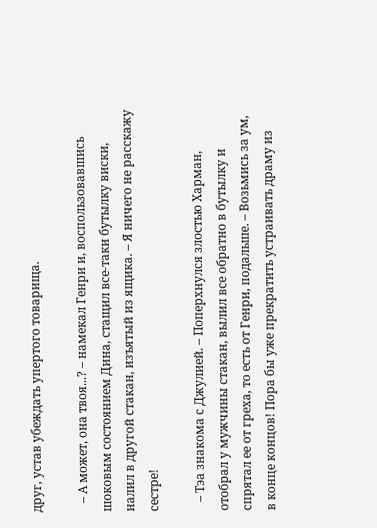друг, устав убеждать упертого товарища.

   – А может, она твоя...? – намекал Генри и, воспользовавшись шоковым состоянием Дина, стащил все-таки бутылку виски, налил в другой стакан, изъятый из ящика. – Я ничего не расскажу сестре!

   – Тэа знакома с Джулией. – Поперхнулся злостью Харман, отобрал у мужчины стакан, вылил все обратно в бутылку и спрятал ее от греха, то есть от Генри, подальше. – Возьмись за ум, в конце концов! Пора бы уже прекратить устраивать драму из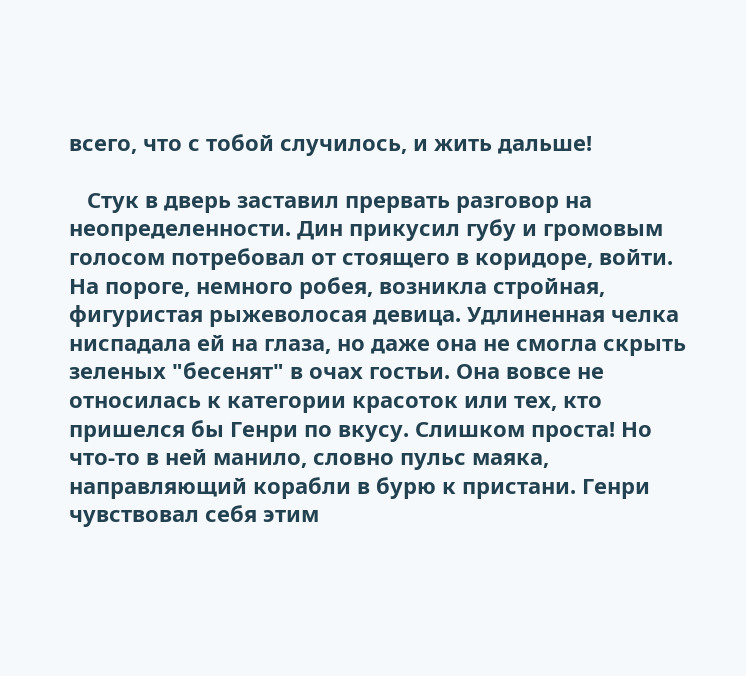всего, что с тобой случилось, и жить дальше!

   Стук в дверь заставил прервать разговор на неопределенности. Дин прикусил губу и громовым голосом потребовал от стоящего в коридоре, войти. На пороге, немного робея, возникла стройная, фигуристая рыжеволосая девица. Удлиненная челка ниспадала ей на глаза, но даже она не смогла скрыть зеленых "бесенят" в очах гостьи. Она вовсе не относилась к категории красоток или тех, кто пришелся бы Генри по вкусу. Слишком проста! Но что-то в ней манило, словно пульс маяка, направляющий корабли в бурю к пристани. Генри чувствовал себя этим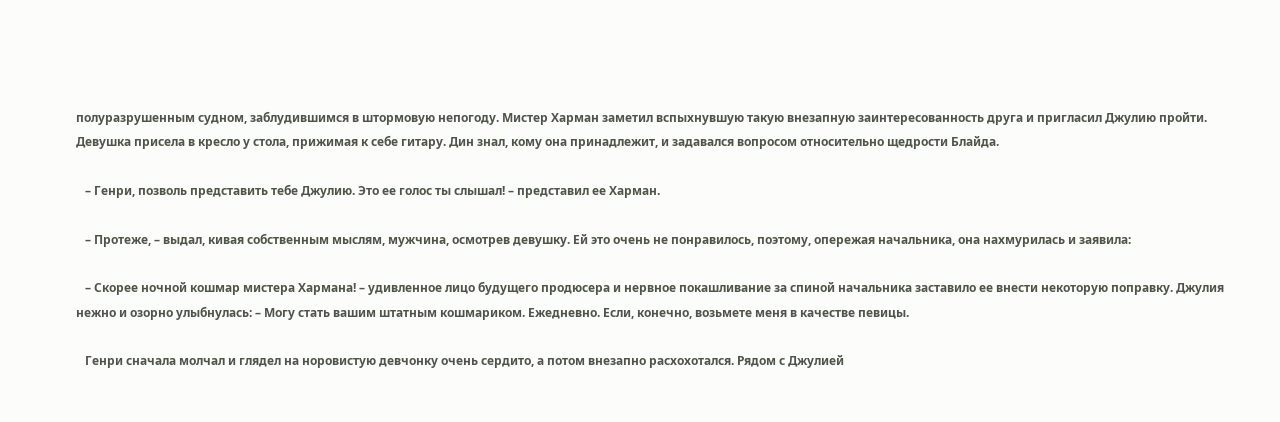полуразрушенным судном, заблудившимся в штормовую непогоду. Мистер Харман заметил вспыхнувшую такую внезапную заинтересованность друга и пригласил Джулию пройти. Девушка присела в кресло у стола, прижимая к себе гитару. Дин знал, кому она принадлежит, и задавался вопросом относительно щедрости Блайда.

   – Генри, позволь представить тебе Джулию. Это ее голос ты слышал! – представил ее Харман.

   – Протеже, – выдал, кивая собственным мыслям, мужчина, осмотрев девушку. Ей это очень не понравилось, поэтому, опережая начальника, она нахмурилась и заявила:

   – Скорее ночной кошмар мистера Хармана! – удивленное лицо будущего продюсера и нервное покашливание за спиной начальника заставило ее внести некоторую поправку. Джулия нежно и озорно улыбнулась: – Могу стать вашим штатным кошмариком. Ежедневно. Если, конечно, возьмете меня в качестве певицы.

   Генри сначала молчал и глядел на норовистую девчонку очень сердито, а потом внезапно расхохотался. Рядом с Джулией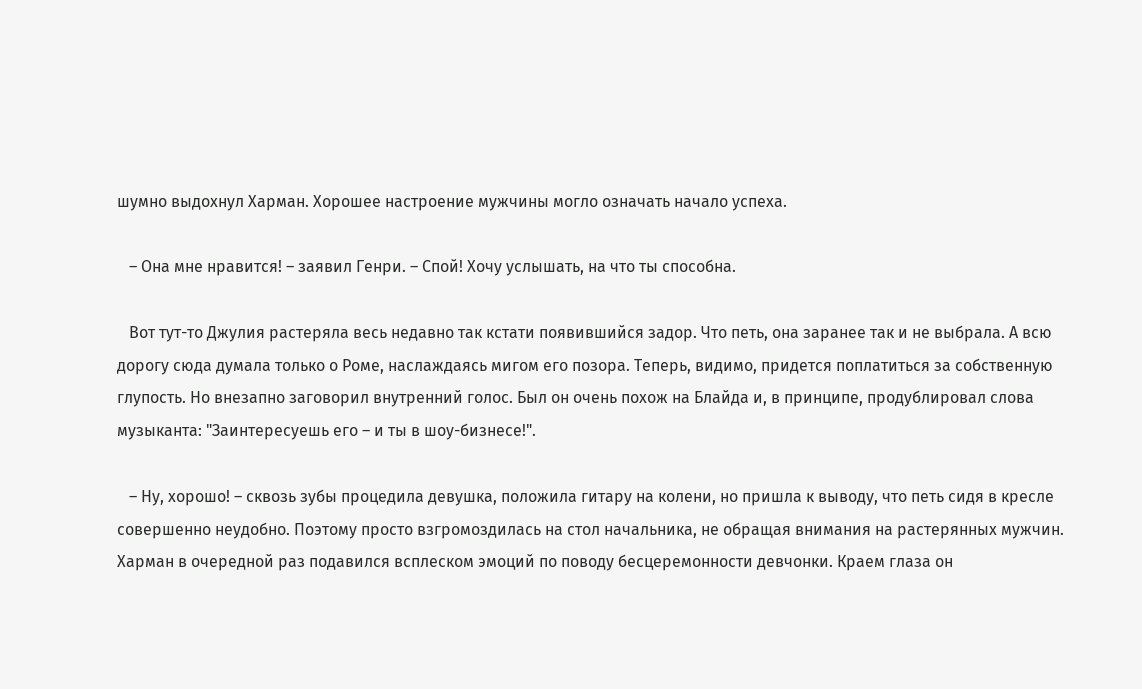шумно выдохнул Харман. Хорошее настроение мужчины могло означать начало успеха.

   – Она мне нравится! – заявил Генри. – Спой! Хочу услышать, на что ты способна.

   Вот тут-то Джулия растеряла весь недавно так кстати появившийся задор. Что петь, она заранее так и не выбрала. А всю дорогу сюда думала только о Роме, наслаждаясь мигом его позора. Теперь, видимо, придется поплатиться за собственную глупость. Но внезапно заговорил внутренний голос. Был он очень похож на Блайда и, в принципе, продублировал слова музыканта: "Заинтересуешь его – и ты в шоу-бизнесе!".

   – Ну, хорошо! – сквозь зубы процедила девушка, положила гитару на колени, но пришла к выводу, что петь сидя в кресле совершенно неудобно. Поэтому просто взгромоздилась на стол начальника, не обращая внимания на растерянных мужчин. Харман в очередной раз подавился всплеском эмоций по поводу бесцеремонности девчонки. Краем глаза он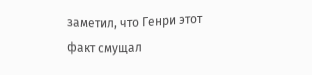заметил, что Генри этот факт смущал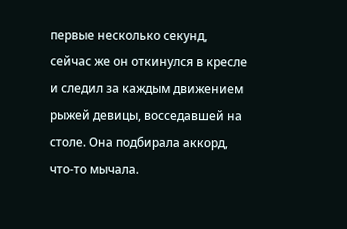первые несколько секунд, сейчас же он откинулся в кресле и следил за каждым движением рыжей девицы, восседавшей на столе. Она подбирала аккорд, что-то мычала.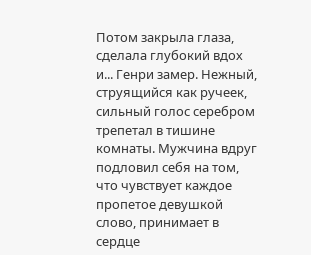Потом закрыла глаза, сделала глубокий вдох и... Генри замер. Нежный, струящийся как ручеек, сильный голос серебром трепетал в тишине комнаты. Мужчина вдруг подловил себя на том, что чувствует каждое пропетое девушкой слово, принимает в сердце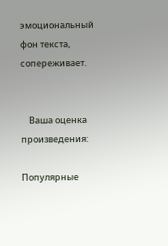эмоциональный фон текста, сопереживает.


    Ваша оценка произведения:

Популярные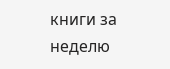книги за неделю